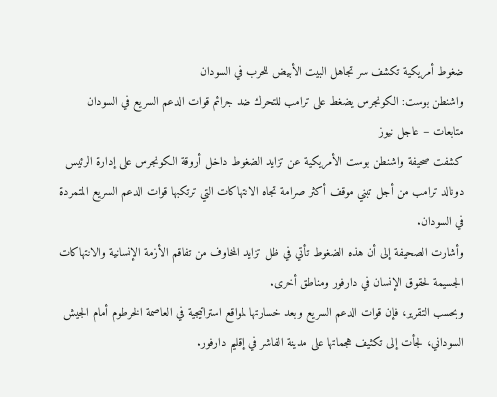ضغوط أمريكية تكشف سر تجاهل البيت الأبيض للحرب في السودان
واشنطن بوست: الكونجرس يضغط على ترامب للتحرك ضد جرائم قوات الدعم السريع في السودان
متابعات – عاجل نيوز
كشفت صحيفة واشنطن بوست الأمريكية عن تزايد الضغوط داخل أروقة الكونجرس على إدارة الرئيس دونالد ترامب من أجل تبني موقف أكثر صرامة تجاه الانتهاكات التي ترتكبها قوات الدعم السريع المتمردة في السودان.
وأشارت الصحيفة إلى أن هذه الضغوط تأتي في ظل تزايد المخاوف من تفاقم الأزمة الإنسانية والانتهاكات الجسيمة لحقوق الإنسان في دارفور ومناطق أخرى.
وبحسب التقرير، فإن قوات الدعم السريع وبعد خسارتها لمواقع استراتيجية في العاصمة الخرطوم أمام الجيش السوداني، لجأت إلى تكثيف هجماتها على مدينة الفاشر في إقليم دارفور.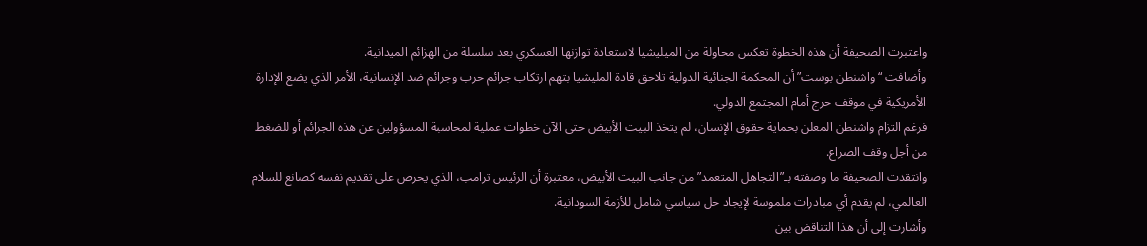واعتبرت الصحيفة أن هذه الخطوة تعكس محاولة من الميليشيا لاستعادة توازنها العسكري بعد سلسلة من الهزائم الميدانية.
وأضافت “واشنطن بوست” أن المحكمة الجنائية الدولية تلاحق قادة المليشيا بتهم ارتكاب جرائم حرب وجرائم ضد الإنسانية، الأمر الذي يضع الإدارة الأمريكية في موقف حرج أمام المجتمع الدولي.
فرغم التزام واشنطن المعلن بحماية حقوق الإنسان، لم يتخذ البيت الأبيض حتى الآن خطوات عملية لمحاسبة المسؤولين عن هذه الجرائم أو للضغط من أجل وقف الصراع.
وانتقدت الصحيفة ما وصفته بـ”التجاهل المتعمد” من جانب البيت الأبيض، معتبرة أن الرئيس ترامب، الذي يحرص على تقديم نفسه كصانع للسلام العالمي، لم يقدم أي مبادرات ملموسة لإيجاد حل سياسي شامل للأزمة السودانية.
وأشارت إلى أن هذا التناقض بين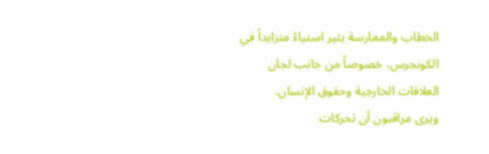الخطاب والممارسة يثير استياءً متزايداً في الكونجرس، خصوصاً من جانب لجان العلاقات الخارجية وحقوق الإنسان.
ويرى مراقبون أن تحركات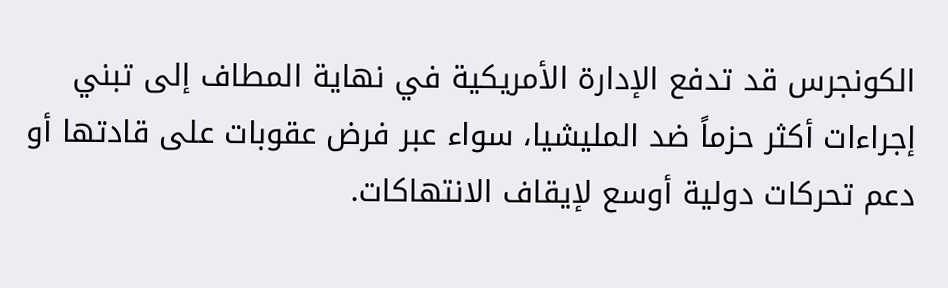الكونجرس قد تدفع الإدارة الأمريكية في نهاية المطاف إلى تبني إجراءات أكثر حزماً ضد المليشيا، سواء عبر فرض عقوبات على قادتها أو دعم تحركات دولية أوسع لإيقاف الانتهاكات.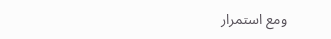ومع استمرار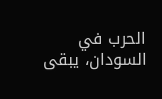الحرب في السودان، يبقى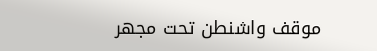موقف واشنطن تحت مجهر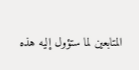المتابعين لما ستؤول إليه هذه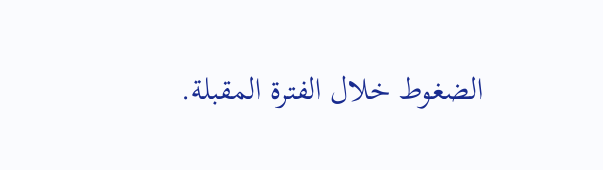الضغوط خلال الفترة المقبلة.